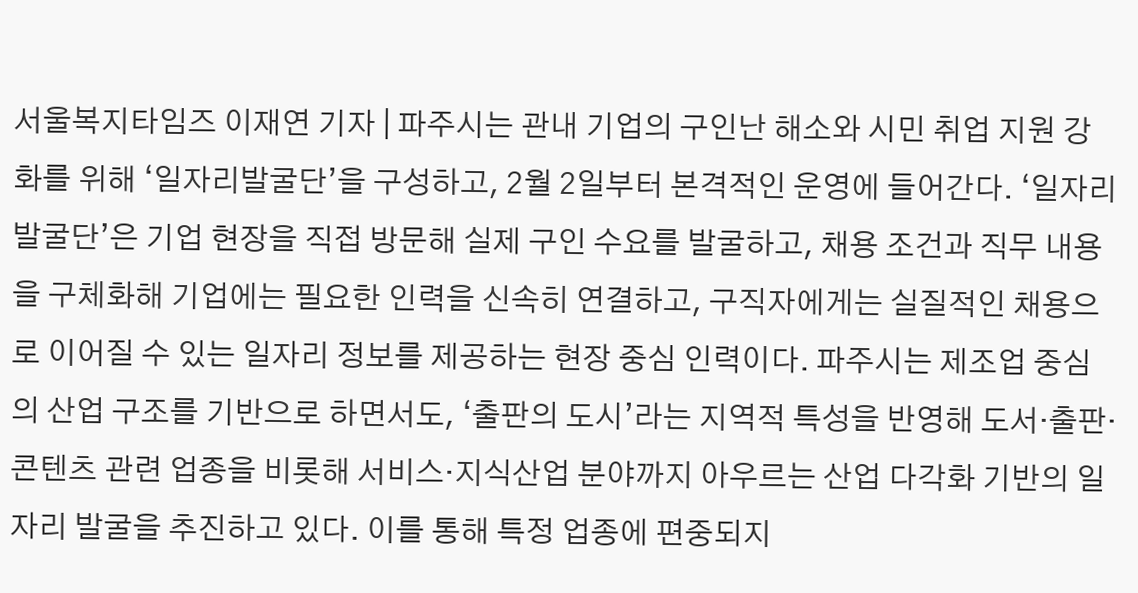서울복지타임즈 이재연 기자 | 파주시는 관내 기업의 구인난 해소와 시민 취업 지원 강화를 위해 ‘일자리발굴단’을 구성하고, 2월 2일부터 본격적인 운영에 들어간다. ‘일자리발굴단’은 기업 현장을 직접 방문해 실제 구인 수요를 발굴하고, 채용 조건과 직무 내용을 구체화해 기업에는 필요한 인력을 신속히 연결하고, 구직자에게는 실질적인 채용으로 이어질 수 있는 일자리 정보를 제공하는 현장 중심 인력이다. 파주시는 제조업 중심의 산업 구조를 기반으로 하면서도, ‘출판의 도시’라는 지역적 특성을 반영해 도서·출판·콘텐츠 관련 업종을 비롯해 서비스·지식산업 분야까지 아우르는 산업 다각화 기반의 일자리 발굴을 추진하고 있다. 이를 통해 특정 업종에 편중되지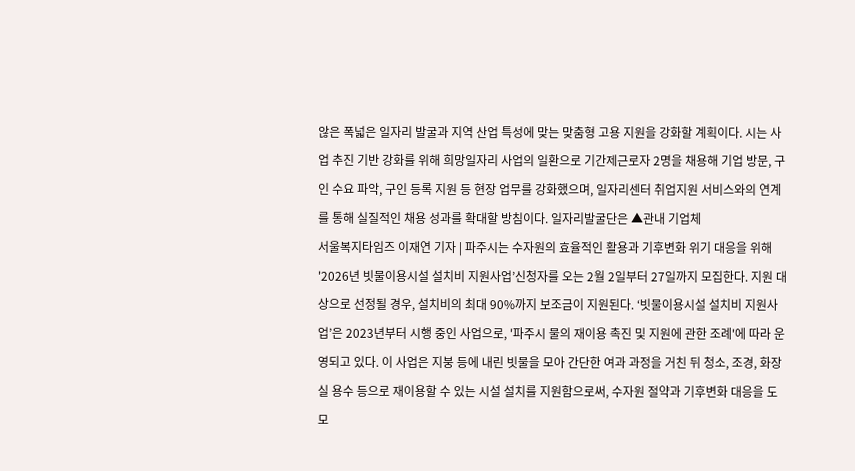않은 폭넓은 일자리 발굴과 지역 산업 특성에 맞는 맞춤형 고용 지원을 강화할 계획이다. 시는 사업 추진 기반 강화를 위해 희망일자리 사업의 일환으로 기간제근로자 2명을 채용해 기업 방문, 구인 수요 파악, 구인 등록 지원 등 현장 업무를 강화했으며, 일자리센터 취업지원 서비스와의 연계를 통해 실질적인 채용 성과를 확대할 방침이다. 일자리발굴단은 ▲관내 기업체
서울복지타임즈 이재연 기자 | 파주시는 수자원의 효율적인 활용과 기후변화 위기 대응을 위해 '2026년 빗물이용시설 설치비 지원사업’신청자를 오는 2월 2일부터 27일까지 모집한다. 지원 대상으로 선정될 경우, 설치비의 최대 90%까지 보조금이 지원된다. ‘빗물이용시설 설치비 지원사업’은 2023년부터 시행 중인 사업으로, '파주시 물의 재이용 촉진 및 지원에 관한 조례'에 따라 운영되고 있다. 이 사업은 지붕 등에 내린 빗물을 모아 간단한 여과 과정을 거친 뒤 청소, 조경, 화장실 용수 등으로 재이용할 수 있는 시설 설치를 지원함으로써, 수자원 절약과 기후변화 대응을 도모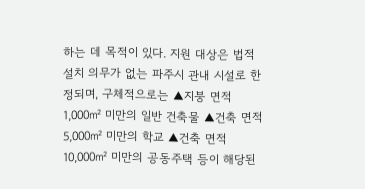하는 데 목적이 있다. 지원 대상은 법적 설치 의무가 없는 파주시 관내 시설로 한정되며, 구체적으로는 ▲지붕 면적 1,000㎡ 미만의 일반 건축물 ▲건축 면적 5,000㎡ 미만의 학교 ▲건축 면적 10,000㎡ 미만의 공동주택 등이 해당된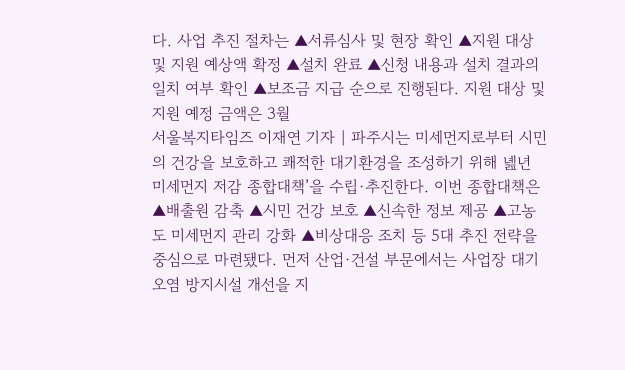다. 사업 추진 절차는 ▲서류심사 및 현장 확인 ▲지원 대상 및 지원 예상액 확정 ▲설치 완료 ▲신청 내용과 설치 결과의 일치 여부 확인 ▲보조금 지급 순으로 진행된다. 지원 대상 및 지원 예정 금액은 3월
서울복지타임즈 이재연 기자 | 파주시는 미세먼지로부터 시민의 건강을 보호하고 쾌적한 대기환경을 조성하기 위해 녪년 미세먼지 저감 종합대책’을 수립·추진한다. 이번 종합대책은 ▲배출원 감축 ▲시민 건강 보호 ▲신속한 정보 제공 ▲고농도 미세먼지 관리 강화 ▲비상대응 조치 등 5대 추진 전략을 중심으로 마련됐다. 먼저 산업·건설 부문에서는 사업장 대기오염 방지시설 개선을 지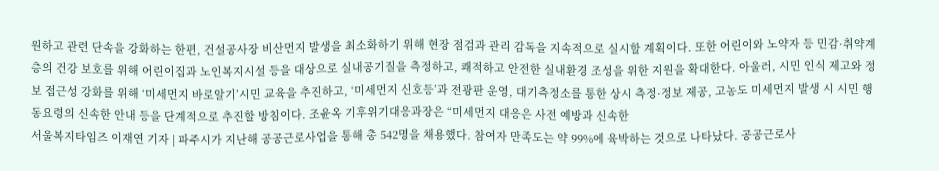원하고 관련 단속을 강화하는 한편, 건설공사장 비산먼지 발생을 최소화하기 위해 현장 점검과 관리 감독을 지속적으로 실시할 계획이다. 또한 어린이와 노약자 등 민감·취약계층의 건강 보호를 위해 어린이집과 노인복지시설 등을 대상으로 실내공기질을 측정하고, 쾌적하고 안전한 실내환경 조성을 위한 지원을 확대한다. 아울러, 시민 인식 제고와 정보 접근성 강화를 위해 ‘미세먼지 바로알기’시민 교육을 추진하고, ‘미세먼지 신호등’과 전광판 운영, 대기측정소를 통한 상시 측정·정보 제공, 고농도 미세먼지 발생 시 시민 행동요령의 신속한 안내 등을 단계적으로 추진할 방침이다. 조윤옥 기후위기대응과장은 “미세먼지 대응은 사전 예방과 신속한
서울복지타임즈 이재연 기자 | 파주시가 지난해 공공근로사업을 통해 총 542명을 채용했다. 참여자 만족도는 약 99%에 육박하는 것으로 나타났다. 공공근로사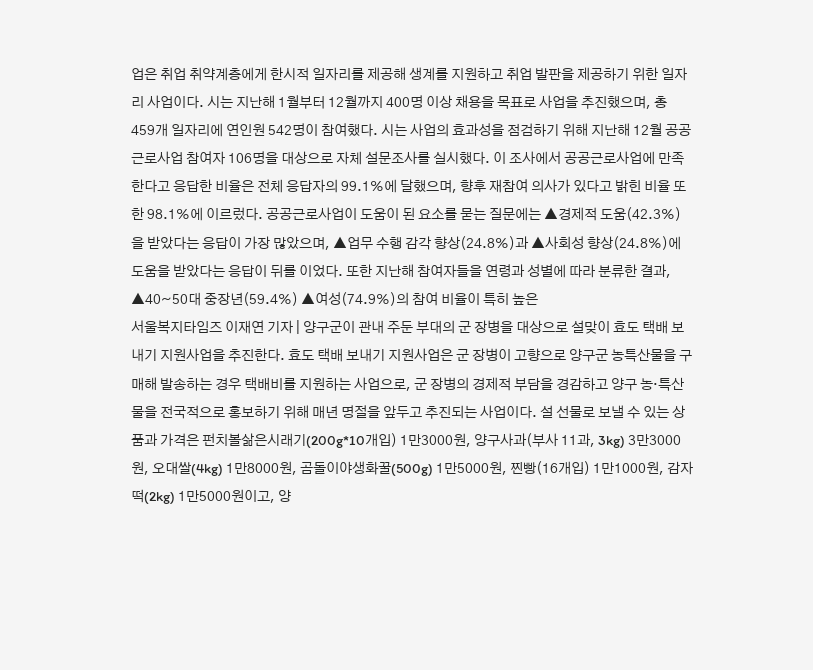업은 취업 취약계층에게 한시적 일자리를 제공해 생계를 지원하고 취업 발판을 제공하기 위한 일자리 사업이다. 시는 지난해 1월부터 12월까지 400명 이상 채용을 목표로 사업을 추진했으며, 총 459개 일자리에 연인원 542명이 참여했다. 시는 사업의 효과성을 점검하기 위해 지난해 12월 공공근로사업 참여자 106명을 대상으로 자체 설문조사를 실시했다. 이 조사에서 공공근로사업에 만족한다고 응답한 비율은 전체 응답자의 99.1%에 달했으며, 향후 재참여 의사가 있다고 밝힌 비율 또한 98.1%에 이르렀다. 공공근로사업이 도움이 된 요소를 묻는 질문에는 ▲경제적 도움(42.3%)을 받았다는 응답이 가장 많았으며, ▲업무 수행 감각 향상(24.8%)과 ▲사회성 향상(24.8%)에 도움을 받았다는 응답이 뒤를 이었다. 또한 지난해 참여자들을 연령과 성별에 따라 분류한 결과, ▲40~50대 중장년(59.4%) ▲여성(74.9%)의 참여 비율이 특히 높은
서울복지타임즈 이재연 기자 | 양구군이 관내 주둔 부대의 군 장병을 대상으로 설맞이 효도 택배 보내기 지원사업을 추진한다. 효도 택배 보내기 지원사업은 군 장병이 고향으로 양구군 농특산물을 구매해 발송하는 경우 택배비를 지원하는 사업으로, 군 장병의 경제적 부담을 경감하고 양구 농·특산물을 전국적으로 홍보하기 위해 매년 명절을 앞두고 추진되는 사업이다. 설 선물로 보낼 수 있는 상품과 가격은 펀치볼삶은시래기(200g*10개입) 1만3000원, 양구사과(부사 11과, 3kg) 3만3000원, 오대쌀(4kg) 1만8000원, 곰돌이야생화꿀(500g) 1만5000원, 찐빵(16개입) 1만1000원, 감자떡(2kg) 1만5000원이고, 양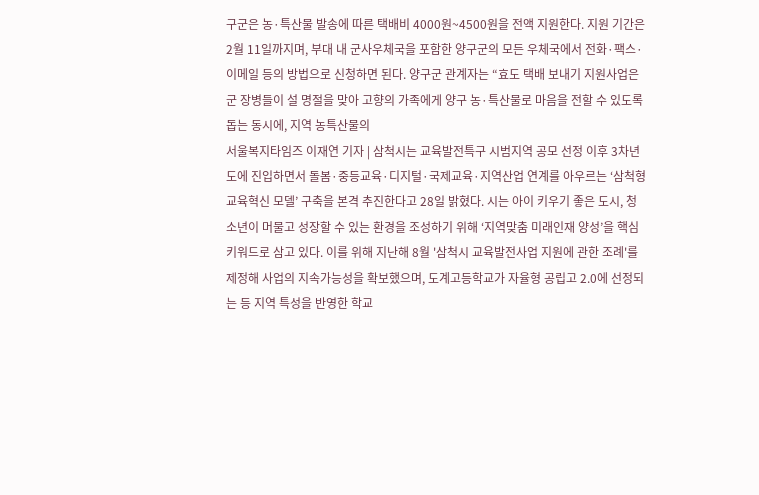구군은 농·특산물 발송에 따른 택배비 4000원~4500원을 전액 지원한다. 지원 기간은 2월 11일까지며, 부대 내 군사우체국을 포함한 양구군의 모든 우체국에서 전화·팩스·이메일 등의 방법으로 신청하면 된다. 양구군 관계자는 “효도 택배 보내기 지원사업은 군 장병들이 설 명절을 맞아 고향의 가족에게 양구 농·특산물로 마음을 전할 수 있도록 돕는 동시에, 지역 농특산물의
서울복지타임즈 이재연 기자 | 삼척시는 교육발전특구 시범지역 공모 선정 이후 3차년도에 진입하면서 돌봄·중등교육·디지털·국제교육·지역산업 연계를 아우르는 ‘삼척형 교육혁신 모델’ 구축을 본격 추진한다고 28일 밝혔다. 시는 아이 키우기 좋은 도시, 청소년이 머물고 성장할 수 있는 환경을 조성하기 위해 ‘지역맞춤 미래인재 양성’을 핵심 키워드로 삼고 있다. 이를 위해 지난해 8월 '삼척시 교육발전사업 지원에 관한 조례'를 제정해 사업의 지속가능성을 확보했으며, 도계고등학교가 자율형 공립고 2.0에 선정되는 등 지역 특성을 반영한 학교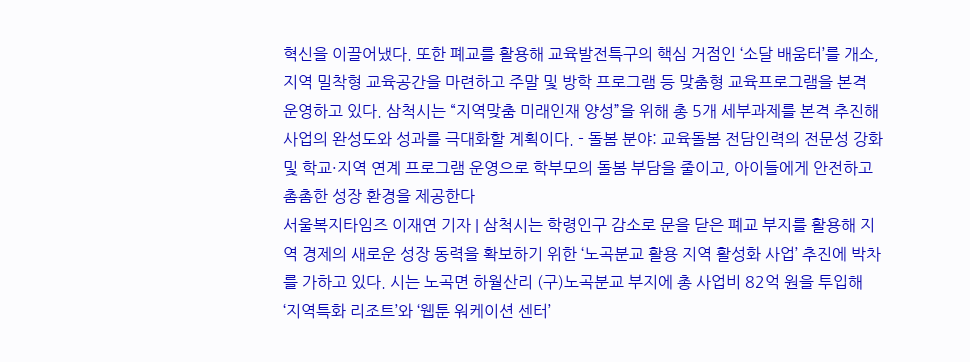혁신을 이끌어냈다. 또한 폐교를 활용해 교육발전특구의 핵심 거점인 ‘소달 배움터’를 개소, 지역 밀착형 교육공간을 마련하고 주말 및 방학 프로그램 등 맞춤형 교육프로그램을 본격 운영하고 있다. 삼척시는 “지역맞춤 미래인재 양성”을 위해 총 5개 세부과제를 본격 추진해 사업의 완성도와 성과를 극대화할 계획이다. - 돌봄 분야: 교육돌봄 전담인력의 전문성 강화 및 학교·지역 연계 프로그램 운영으로 학부모의 돌봄 부담을 줄이고, 아이들에게 안전하고 촘촘한 성장 환경을 제공한다
서울복지타임즈 이재연 기자 | 삼척시는 학령인구 감소로 문을 닫은 폐교 부지를 활용해 지역 경제의 새로운 성장 동력을 확보하기 위한 ‘노곡분교 활용 지역 활성화 사업’ 추진에 박차를 가하고 있다. 시는 노곡면 하월산리 (구)노곡분교 부지에 총 사업비 82억 원을 투입해 ‘지역특화 리조트’와 ‘웹툰 워케이션 센터’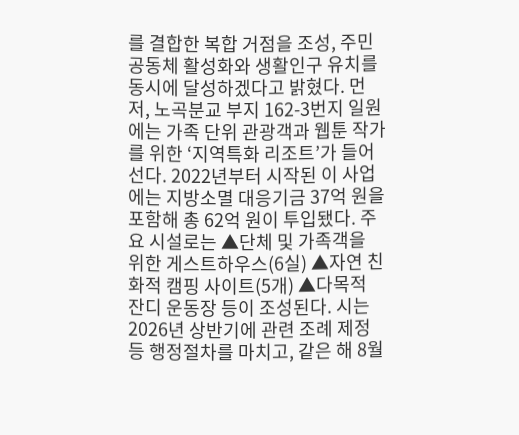를 결합한 복합 거점을 조성, 주민 공동체 활성화와 생활인구 유치를 동시에 달성하겠다고 밝혔다. 먼저, 노곡분교 부지 162-3번지 일원에는 가족 단위 관광객과 웹툰 작가를 위한 ‘지역특화 리조트’가 들어선다. 2022년부터 시작된 이 사업에는 지방소멸 대응기금 37억 원을 포함해 총 62억 원이 투입됐다. 주요 시설로는 ▲단체 및 가족객을 위한 게스트하우스(6실) ▲자연 친화적 캠핑 사이트(5개) ▲다목적 잔디 운동장 등이 조성된다. 시는 2026년 상반기에 관련 조례 제정 등 행정절차를 마치고, 같은 해 8월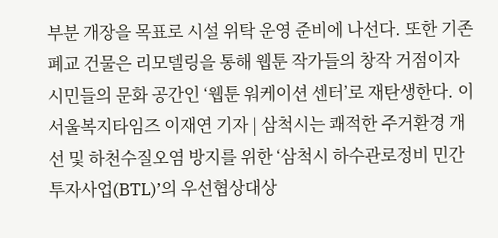부분 개장을 목표로 시설 위탁 운영 준비에 나선다. 또한 기존 폐교 건물은 리모델링을 통해 웹툰 작가들의 창작 거점이자 시민들의 문화 공간인 ‘웹툰 워케이션 센터’로 재탄생한다. 이
서울복지타임즈 이재연 기자 | 삼척시는 쾌적한 주거환경 개선 및 하천수질오염 방지를 위한 ‘삼척시 하수관로정비 민간투자사업(BTL)’의 우선협상대상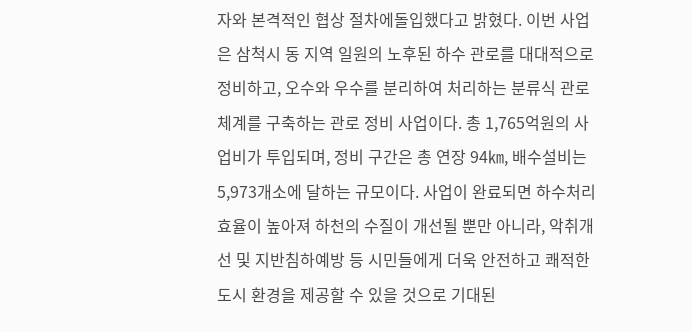자와 본격적인 협상 절차에돌입했다고 밝혔다. 이번 사업은 삼척시 동 지역 일원의 노후된 하수 관로를 대대적으로 정비하고, 오수와 우수를 분리하여 처리하는 분류식 관로 체계를 구축하는 관로 정비 사업이다. 총 1,765억원의 사업비가 투입되며, 정비 구간은 총 연장 94㎞, 배수설비는 5,973개소에 달하는 규모이다. 사업이 완료되면 하수처리 효율이 높아져 하천의 수질이 개선될 뿐만 아니라, 악취개선 및 지반침하예방 등 시민들에게 더욱 안전하고 쾌적한 도시 환경을 제공할 수 있을 것으로 기대된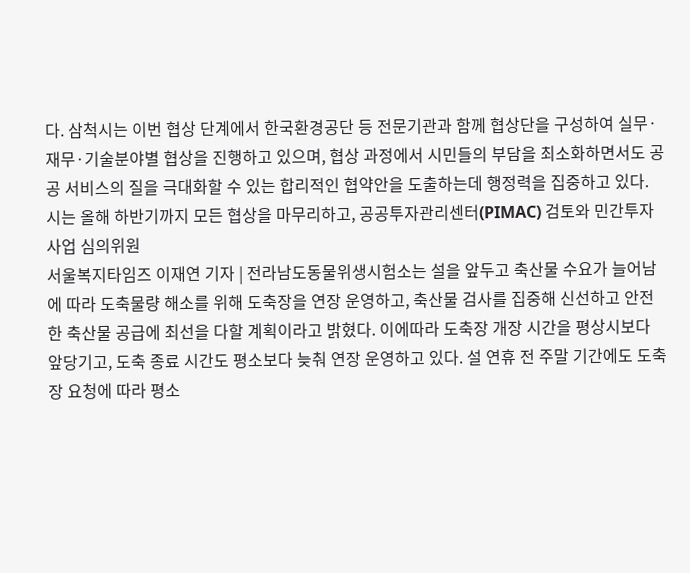다. 삼척시는 이번 협상 단계에서 한국환경공단 등 전문기관과 함께 협상단을 구성하여 실무·재무·기술분야별 협상을 진행하고 있으며, 협상 과정에서 시민들의 부담을 최소화하면서도 공공 서비스의 질을 극대화할 수 있는 합리적인 협약안을 도출하는데 행정력을 집중하고 있다. 시는 올해 하반기까지 모든 협상을 마무리하고, 공공투자관리센터(PIMAC) 검토와 민간투자사업 심의위원
서울복지타임즈 이재연 기자 | 전라남도동물위생시험소는 설을 앞두고 축산물 수요가 늘어남에 따라 도축물량 해소를 위해 도축장을 연장 운영하고, 축산물 검사를 집중해 신선하고 안전한 축산물 공급에 최선을 다할 계획이라고 밝혔다. 이에따라 도축장 개장 시간을 평상시보다 앞당기고, 도축 종료 시간도 평소보다 늦춰 연장 운영하고 있다. 설 연휴 전 주말 기간에도 도축장 요청에 따라 평소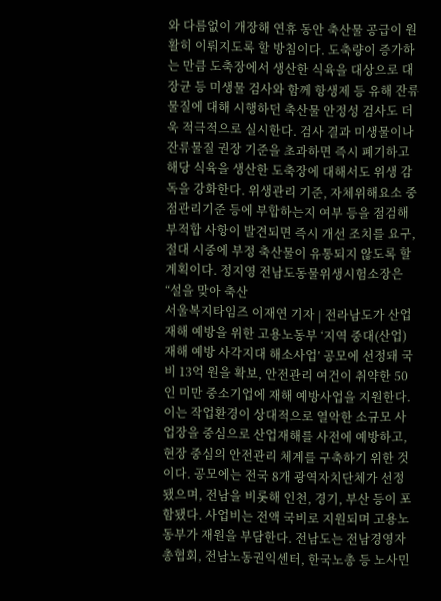와 다름없이 개장해 연휴 동안 축산물 공급이 원활히 이뤄지도록 할 방침이다. 도축량이 증가하는 만큼 도축장에서 생산한 식육을 대상으로 대장균 등 미생물 검사와 함께 항생제 등 유해 잔류물질에 대해 시행하던 축산물 안정성 검사도 더욱 적극적으로 실시한다. 검사 결과 미생물이나 잔류물질 권장 기준을 초과하면 즉시 폐기하고 해당 식육을 생산한 도축장에 대해서도 위생 감독을 강화한다. 위생관리 기준, 자체위해요소 중점관리기준 등에 부합하는지 여부 등을 점검해 부적합 사항이 발견되면 즉시 개선 조치를 요구, 절대 시중에 부정 축산물이 유통되지 않도록 할 계획이다. 정지영 전남도동물위생시험소장은 “설을 맞아 축산
서울복지타임즈 이재연 기자 | 전라남도가 산업재해 예방을 위한 고용노동부 ‘지역 중대(산업)재해 예방 사각지대 해소사업’ 공모에 선정돼 국비 13억 원을 확보, 안전관리 여건이 취약한 50인 미만 중소기업에 재해 예방사업을 지원한다. 이는 작업환경이 상대적으로 열악한 소규모 사업장을 중심으로 산업재해를 사전에 예방하고, 현장 중심의 안전관리 체계를 구축하기 위한 것이다. 공모에는 전국 8개 광역자치단체가 선정됐으며, 전남을 비롯해 인천, 경기, 부산 등이 포함됐다. 사업비는 전액 국비로 지원되며 고용노동부가 재원을 부담한다. 전남도는 전남경영자총협회, 전남노동권익센터, 한국노총 등 노사민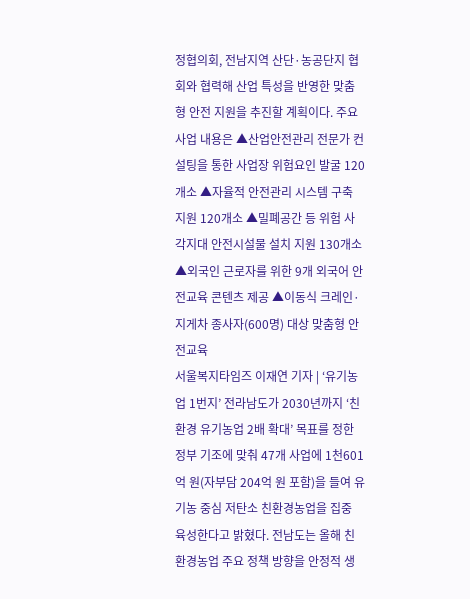정협의회, 전남지역 산단·농공단지 협회와 협력해 산업 특성을 반영한 맞춤형 안전 지원을 추진할 계획이다. 주요 사업 내용은 ▲산업안전관리 전문가 컨설팅을 통한 사업장 위험요인 발굴 120개소 ▲자율적 안전관리 시스템 구축 지원 120개소 ▲밀폐공간 등 위험 사각지대 안전시설물 설치 지원 130개소 ▲외국인 근로자를 위한 9개 외국어 안전교육 콘텐츠 제공 ▲이동식 크레인·지게차 종사자(600명) 대상 맞춤형 안전교육
서울복지타임즈 이재연 기자 | ‘유기농업 1번지’ 전라남도가 2030년까지 ‘친환경 유기농업 2배 확대’ 목표를 정한 정부 기조에 맞춰 47개 사업에 1천601억 원(자부담 204억 원 포함)을 들여 유기농 중심 저탄소 친환경농업을 집중 육성한다고 밝혔다. 전남도는 올해 친환경농업 주요 정책 방향을 안정적 생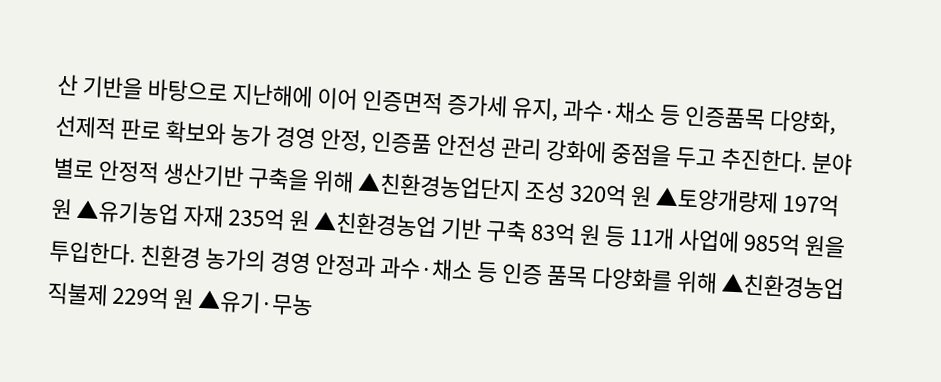산 기반을 바탕으로 지난해에 이어 인증면적 증가세 유지, 과수·채소 등 인증품목 다양화, 선제적 판로 확보와 농가 경영 안정, 인증품 안전성 관리 강화에 중점을 두고 추진한다. 분야별로 안정적 생산기반 구축을 위해 ▲친환경농업단지 조성 320억 원 ▲토양개량제 197억 원 ▲유기농업 자재 235억 원 ▲친환경농업 기반 구축 83억 원 등 11개 사업에 985억 원을 투입한다. 친환경 농가의 경영 안정과 과수·채소 등 인증 품목 다양화를 위해 ▲친환경농업직불제 229억 원 ▲유기·무농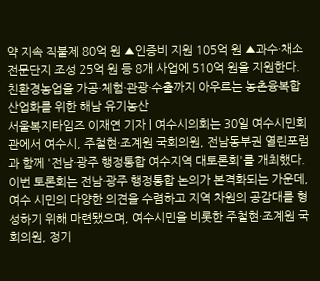약 지속 직불제 80억 원 ▲인증비 지원 105억 원 ▲과수·채소 전문단지 조성 25억 원 등 8개 사업에 510억 원을 지원한다. 친환경농업을 가공·체험·관광·수출까지 아우르는 농촌융복합 산업화를 위한 해남 유기농산
서울복지타임즈 이재연 기자 | 여수시의회는 30일 여수시민회관에서 여수시, 주철현·조계원 국회의원, 전남동부권 열린포럼과 함께 '전남·광주 행정통합 여수지역 대토론회'를 개최했다. 이번 토론회는 전남·광주 행정통합 논의가 본격화되는 가운데, 여수 시민의 다양한 의견을 수렴하고 지역 차원의 공감대를 형성하기 위해 마련됐으며, 여수시민을 비롯한 주철현·조계원 국회의원, 정기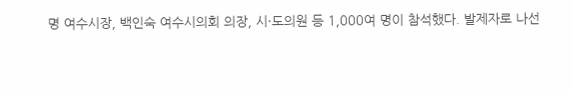명 여수시장, 백인숙 여수시의회 의장, 시·도의원 등 1,000여 명이 참석했다. 발제자로 나선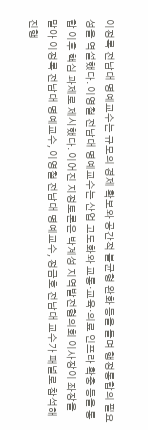이정록 전남대 명예교수는 규모의 경제 확보와 공간적 불균형 완화 등을 들며 행정통합의 필요성을 역설했다. 이영철 전남대 명예교수는 산업 고도화와 교통·교육·의료 인프라 확충 등을 통합 이후 핵심 과제로 제시했다. 이어진 지정토론은 박계성 지역발전협의회 이사장이 좌장을 맡아 이정록 전남대 명예교수, 이영철 전남대 명예교수, 정금호 전남대 교수가 패널로 참석해 진행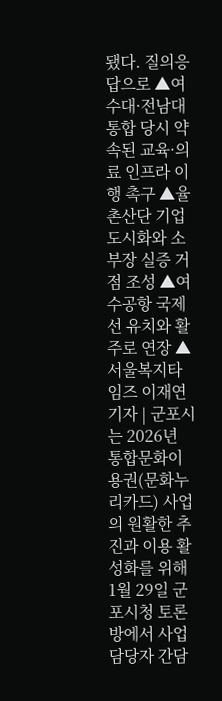됐다. 질의응답으로 ▲여수대·전남대 통합 당시 약속된 교육·의료 인프라 이행 촉구 ▲율촌산단 기업도시화와 소부장 실증 거점 조성 ▲여수공항 국제선 유치와 활주로 연장 ▲
서울복지타임즈 이재연 기자 | 군포시는 2026년 통합문화이용권(문화누리카드) 사업의 원활한 추진과 이용 활성화를 위해 1월 29일 군포시청 토론방에서 사업 담당자 간담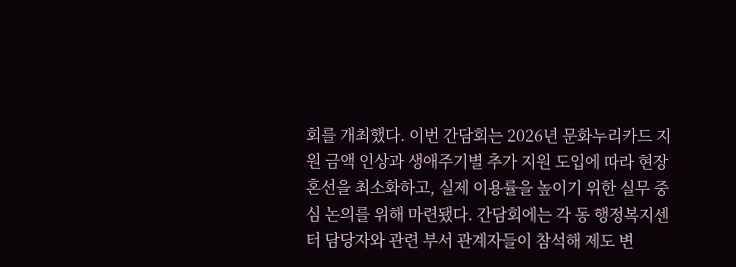회를 개최했다. 이번 간담회는 2026년 문화누리카드 지원 금액 인상과 생애주기별 추가 지원 도입에 따라 현장 혼선을 최소화하고, 실제 이용률을 높이기 위한 실무 중심 논의를 위해 마련됐다. 간담회에는 각 동 행정복지센터 담당자와 관련 부서 관계자들이 참석해 제도 변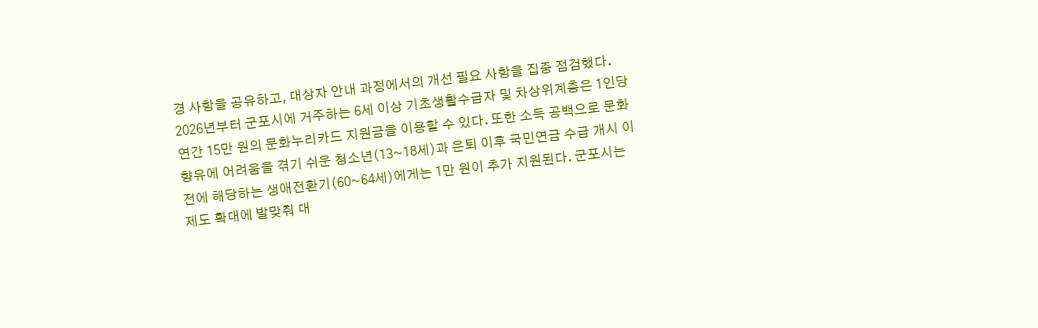경 사항을 공유하고, 대상자 안내 과정에서의 개선 필요 사항을 집중 점검했다. 2026년부터 군포시에 거주하는 6세 이상 기초생활수급자 및 차상위계층은 1인당 연간 15만 원의 문화누리카드 지원금을 이용할 수 있다. 또한 소득 공백으로 문화 향유에 어려움을 겪기 쉬운 청소년(13~18세)과 은퇴 이후 국민연금 수급 개시 이전에 해당하는 생애전환기(60~64세)에게는 1만 원이 추가 지원된다. 군포시는 제도 확대에 발맞춰 대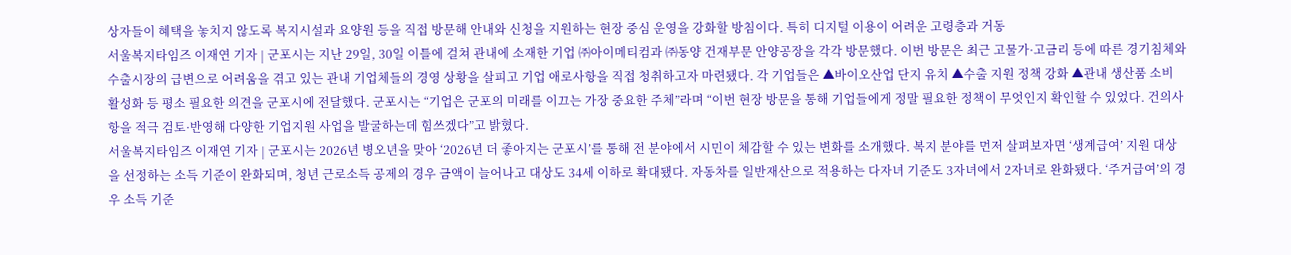상자들이 혜택을 놓치지 않도록 복지시설과 요양원 등을 직접 방문해 안내와 신청을 지원하는 현장 중심 운영을 강화할 방침이다. 특히 디지털 이용이 어려운 고령층과 거동
서울복지타임즈 이재연 기자 | 군포시는 지난 29일, 30일 이틀에 걸쳐 관내에 소재한 기업 ㈜아이메티컴과 ㈜동양 건재부문 안양공장을 각각 방문했다. 이번 방문은 최근 고물가·고금리 등에 따른 경기침체와 수출시장의 급변으로 어려움을 겪고 있는 관내 기업체들의 경영 상황을 살피고 기업 애로사항을 직접 청취하고자 마련됐다. 각 기업들은 ▲바이오산업 단지 유치 ▲수출 지원 정책 강화 ▲관내 생산품 소비 활성화 등 평소 필요한 의견을 군포시에 전달했다. 군포시는 “기업은 군포의 미래를 이끄는 가장 중요한 주체”라며 “이번 현장 방문을 통해 기업들에게 정말 필요한 정책이 무엇인지 확인할 수 있었다. 건의사항을 적극 검토·반영해 다양한 기업지원 사업을 발굴하는데 힘쓰겠다”고 밝혔다.
서울복지타임즈 이재연 기자 | 군포시는 2026년 병오년을 맞아 ‘2026년 더 좋아지는 군포시’를 통해 전 분야에서 시민이 체감할 수 있는 변화를 소개했다. 복지 분야를 먼저 살펴보자면 ‘생계급여’ 지원 대상을 선정하는 소득 기준이 완화되며, 청년 근로소득 공제의 경우 금액이 늘어나고 대상도 34세 이하로 확대됐다. 자동차를 일반재산으로 적용하는 다자녀 기준도 3자녀에서 2자녀로 완화됐다. ‘주거급여’의 경우 소득 기준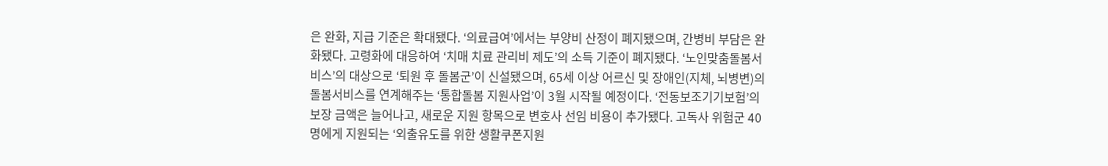은 완화, 지급 기준은 확대됐다. ‘의료급여’에서는 부양비 산정이 폐지됐으며, 간병비 부담은 완화됐다. 고령화에 대응하여 ‘치매 치료 관리비 제도’의 소득 기준이 폐지됐다. ‘노인맞춤돌봄서비스’의 대상으로 ‘퇴원 후 돌봄군’이 신설됐으며, 65세 이상 어르신 및 장애인(지체, 뇌병변)의 돌봄서비스를 연계해주는 ‘통합돌봄 지원사업’이 3월 시작될 예정이다. ‘전동보조기기보험’의 보장 금액은 늘어나고, 새로운 지원 항목으로 변호사 선임 비용이 추가됐다. 고독사 위험군 40명에게 지원되는 ‘외출유도를 위한 생활쿠폰지원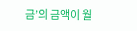금’의 금액이 월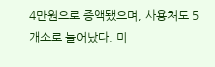4만원으로 증액됐으며, 사용처도 5개소로 늘어났다. 미